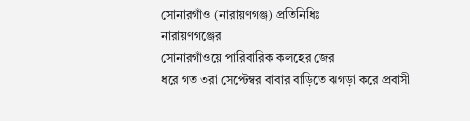সোনারগাঁও (নারায়ণগঞ্জ) প্রতিনিধিঃ
নারায়ণগঞ্জের
সোনারগাঁওয়ে পারিবারিক কলহের জের
ধরে গত ৩রা সেপ্টেম্বর বাবার বাড়িতে ঝগড়া করে প্রবাসী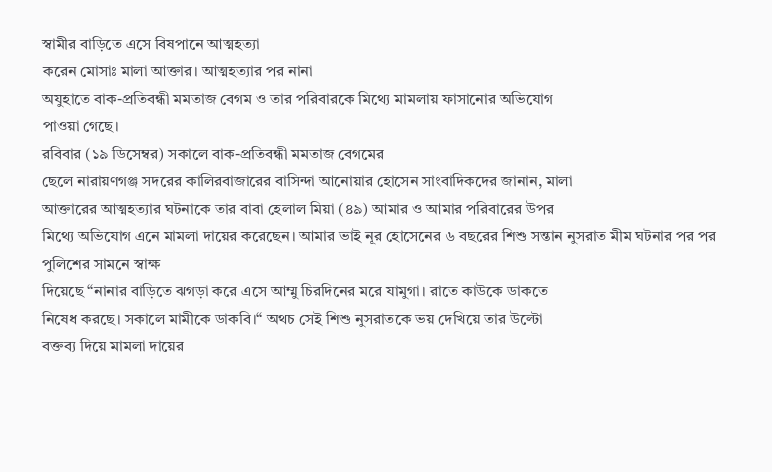স্বামীর বাড়িতে এসে বিষপানে আত্মহত্যা
করেন মোসাঃ মালা আক্তার। আত্মহত্যার পর নানা
অযুহাতে বাক-প্রতিবন্ধী মমতাজ বেগম ও তার পরিবারকে মিথ্যে মামলায় ফাসানোর অভিযোগ
পাওয়া গেছে।
রবিবার (১৯ ডিসেম্বর) সকালে বাক-প্রতিবন্ধী মমতাজ বেগমের
ছেলে নারায়ণগঞ্জ সদরের কালিরবাজারের বাসিন্দা আনোয়ার হোসেন সাংবাদিকদের জানান, মালা
আক্তারের আত্মহত্যার ঘটনাকে তার বাবা হেলাল মিয়া (৪৯) আমার ও আমার পরিবারের উপর
মিথ্যে অভিযোগ এনে মামলা দায়ের করেছেন। আমার ভাই নূর হোসেনের ৬ বছরের শিশু সন্তান নুসরাত মীম ঘটনার পর পর পুলিশের সামনে স্বাক্ষ
দিয়েছে “নানার বাড়িতে ঝগড়া করে এসে আম্মু চিরদিনের মরে যামুগা। রাতে কাউকে ডাকতে
নিষেধ করছে। সকালে মামীকে ডাকবি।“ অথচ সেই শিশু নুসরাতকে ভয় দেখিয়ে তার উল্টো
বক্তব্য দিয়ে মামলা দায়ের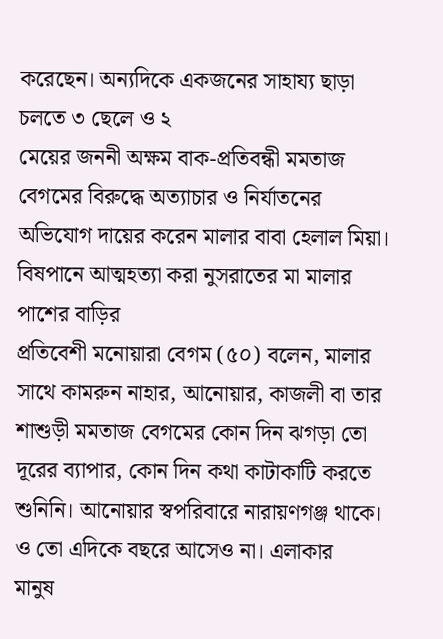করেছেন। অন্যদিকে একজনের সাহায্য ছাড়া চলতে ৩ ছেলে ও ২
মেয়ের জননী অক্ষম বাক-প্রতিবন্ধী মমতাজ বেগমের বিরুদ্ধে অত্যাচার ও নির্যাতনের
অভিযোগ দায়ের করেন মালার বাবা হেলাল মিয়া।
বিষপানে আত্মহত্যা করা নুসরাতের মা মালার পাশের বাড়ির
প্রতিবেশী মনোয়ারা বেগম (৫০) বলেন, মালার সাথে কামরুন নাহার, আনোয়ার, কাজলী বা তার
শাশুড়ী মমতাজ বেগমের কোন দিন ঝগড়া তো দূরের ব্যাপার, কোন দিন কথা কাটাকাটি করতে
শুনিনি। আনোয়ার স্বপরিবারে নারায়ণগঞ্জ থাকে। ও তো এদিকে বছরে আসেও না। এলাকার
মানুষ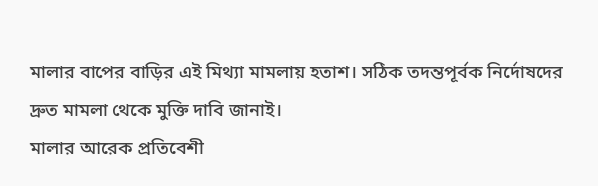মালার বাপের বাড়ির এই মিথ্যা মামলায় হতাশ। সঠিক তদন্তপূর্বক নির্দোষদের
দ্রুত মামলা থেকে মুক্তি দাবি জানাই।
মালার আরেক প্রতিবেশী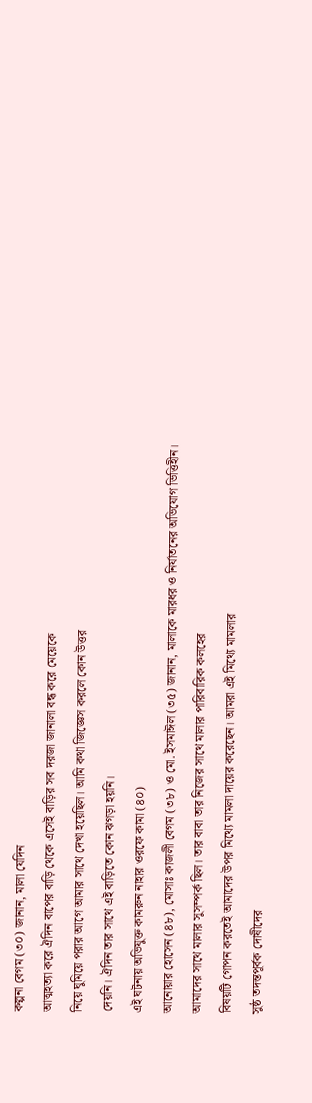কল্পনা বেগম (৩০) জানান, মালা যেদিন
আত্মহত্যা করে ঐদিন বাপের বাড়ি থেকে এসেই বাড়ির সব দরজা জানালা বন্ধ করে মেয়েকে
নিয়ে ঘুমিয়ে পরার আগে আমার সাথে দেখা হয়েছিল। আমি কথা জিজ্ঞেস করলে কোন উত্তর
দেয়নি। ঐদিন তার সাথে এই বাড়িতে কোন ঝগড়া হয়নি।
এই ঘটনায় অভিযুক্ত কামরুন নাহার ওরফে কামা (৪০)
আনোয়ার হোসেন (৪৮), মোসাঃ কাজলী বেগম (৩৮) ও মো. ইসমাঈল (৩৫) জানান, মালাকে মারধর ও নির্যাতনের অভিযোগ ভিত্তিহীন।
আমাদের সাথে মালার সুসম্পর্ক ছিল। তার বাবা তার নিজের সাথে মালার পারিবারিক কলহের
বিষয়টি গোপন করতেই আমাদের উপর মিথ্যে মামলা দায়ের করেছেন। আমরা এই মিথ্যে মামলার
সুষ্ঠ তদন্তপূর্বক দোষীদের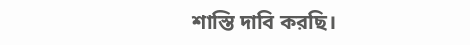শাস্তি দাবি করছি।